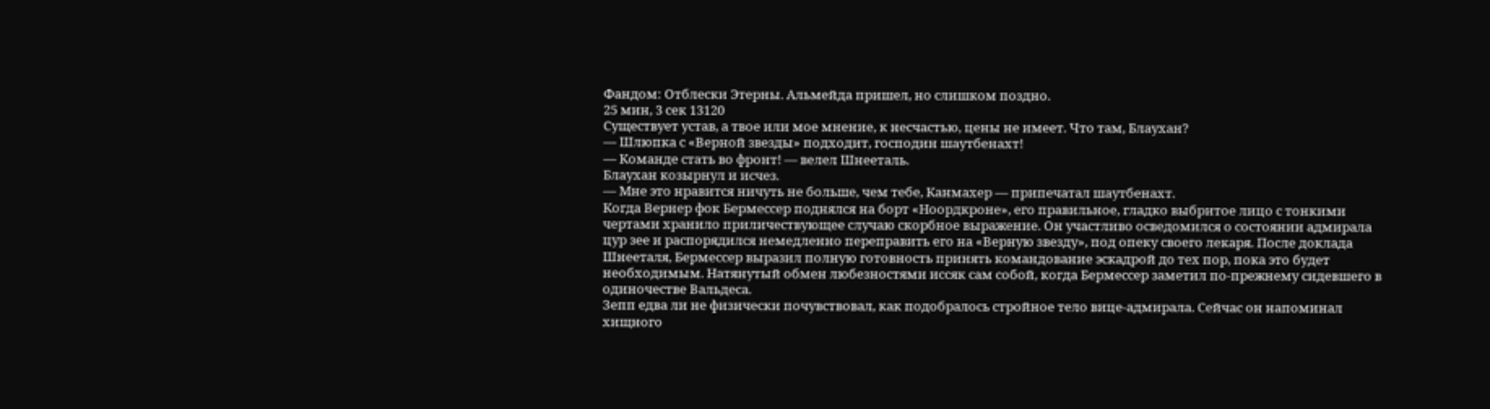Фандом: Отблески Этерны. Альмейда пришел, но слишком поздно.
25 мин, 3 сек 13120
Существует устав, а твое или мое мнение, к несчастью, цены не имеет. Что там, Блаухан?
— Шлюпка с «Верной звезды» подходит, господин шаутбенахт!
— Команде стать во фронт! — велел Шнееталь.
Блаухан козырнул и исчез.
— Мне это нравится ничуть не больше, чем тебе, Канмахер — припечатал шаутбенахт.
Когда Вернер фок Бермессер поднялся на борт «Ноордкроне», его правильное, гладко выбритое лицо с тонкими чертами хранило приличествующее случаю скорбное выражение. Он участливо осведомился о состоянии адмирала цур зее и распорядился немедленно переправить его на «Верную звезду», под опеку своего лекаря. После доклада Шнееталя, Бермессер выразил полную готовность принять командование эскадрой до тех пор, пока это будет необходимым. Натянутый обмен любезностями иссяк сам собой, когда Бермессер заметил по-прежнему сидевшего в одиночестве Вальдеса.
Зепп едва ли не физически почувствовал, как подобралось стройное тело вице-адмирала. Сейчас он напоминал хищного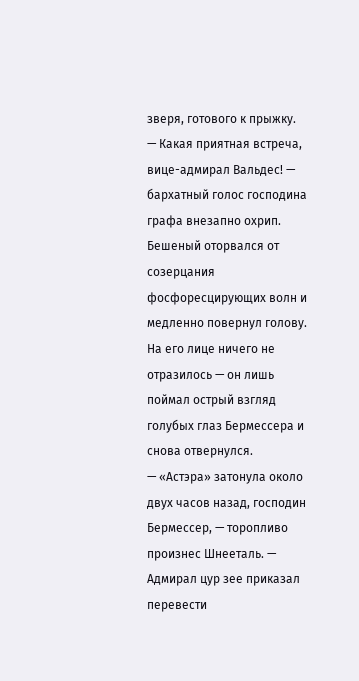зверя, готового к прыжку.
— Какая приятная встреча, вице-адмирал Вальдес! — бархатный голос господина графа внезапно охрип.
Бешеный оторвался от созерцания фосфоресцирующих волн и медленно повернул голову. На его лице ничего не отразилось — он лишь поймал острый взгляд голубых глаз Бермессера и снова отвернулся.
— «Астэра» затонула около двух часов назад, господин Бермессер, — торопливо произнес Шнееталь. — Адмирал цур зее приказал перевести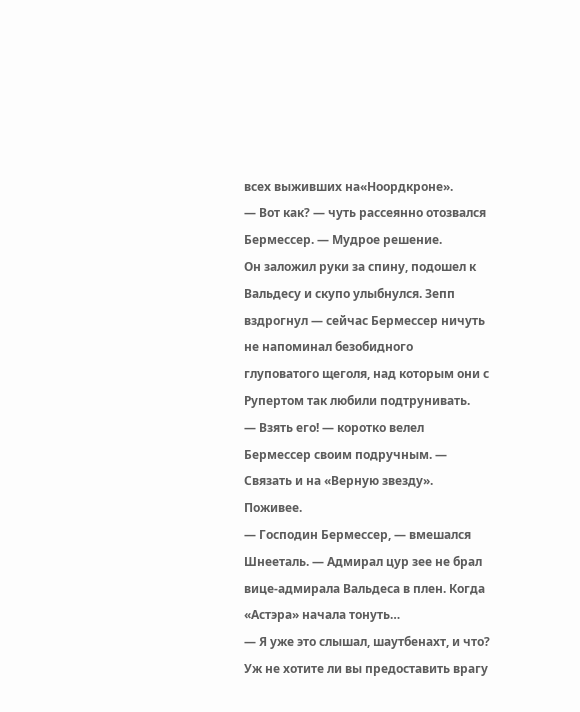всех выживших на«Ноордкроне».
— Вот как? — чуть рассеянно отозвался Бермессер. — Мудрое решение.
Он заложил руки за спину, подошел к Вальдесу и скупо улыбнулся. Зепп вздрогнул — сейчас Бермессер ничуть не напоминал безобидного глуповатого щеголя, над которым они с Рупертом так любили подтрунивать.
— Взять его! — коротко велел Бермессер своим подручным. — Связать и на «Верную звезду». Поживее.
— Господин Бермессер, — вмешался Шнееталь. — Адмирал цур зее не брал вице-адмирала Вальдеса в плен. Когда «Астэра» начала тонуть…
— Я уже это слышал, шаутбенахт, и что? Уж не хотите ли вы предоставить врагу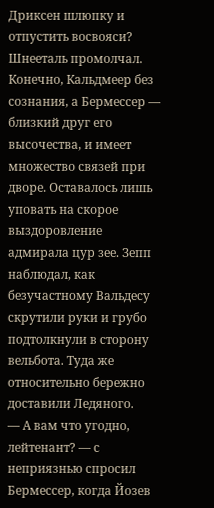Дриксен шлюпку и отпустить восвояси?
Шнееталь промолчал. Конечно, Кальдмеер без сознания, а Бермессер — близкий друг его высочества, и имеет множество связей при дворе. Оставалось лишь уповать на скорое выздоровление адмирала цур зее. Зепп наблюдал, как безучастному Вальдесу скрутили руки и грубо подтолкнули в сторону вельбота. Туда же относительно бережно доставили Ледяного.
— А вам что угодно, лейтенант? — с неприязнью спросил Бермессер, когда Йозев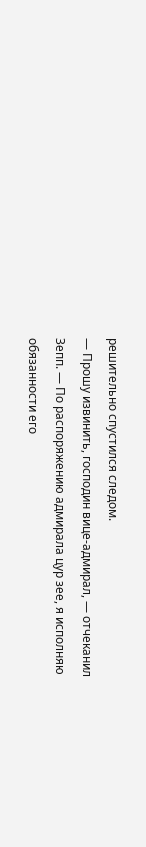решительно спустился следом.
— Прошу извинить, господин вице-адмирал, — отчеканил Зепп. — По распоряжению адмирала цур зее, я исполняю обязанности его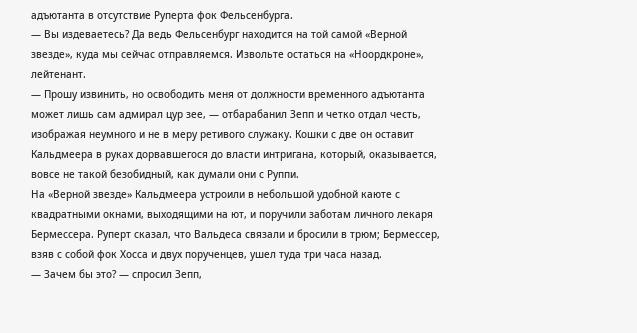адъютанта в отсутствие Руперта фок Фельсенбурга.
— Вы издеваетесь? Да ведь Фельсенбург находится на той самой «Верной звезде», куда мы сейчас отправляемся. Извольте остаться на «Ноордкроне», лейтенант.
— Прошу извинить, но освободить меня от должности временного адъютанта может лишь сам адмирал цур зее, — отбарабанил Зепп и четко отдал честь, изображая неумного и не в меру ретивого служаку. Кошки с две он оставит Кальдмеера в руках дорвавшегося до власти интригана, который, оказывается, вовсе не такой безобидный, как думали они с Руппи.
На «Верной звезде» Кальдмеера устроили в небольшой удобной каюте с квадратными окнами, выходящими на ют, и поручили заботам личного лекаря Бермессера. Руперт сказал, что Вальдеса связали и бросили в трюм; Бермессер, взяв с собой фок Хосса и двух порученцев, ушел туда три часа назад.
— Зачем бы это? — спросил Зепп,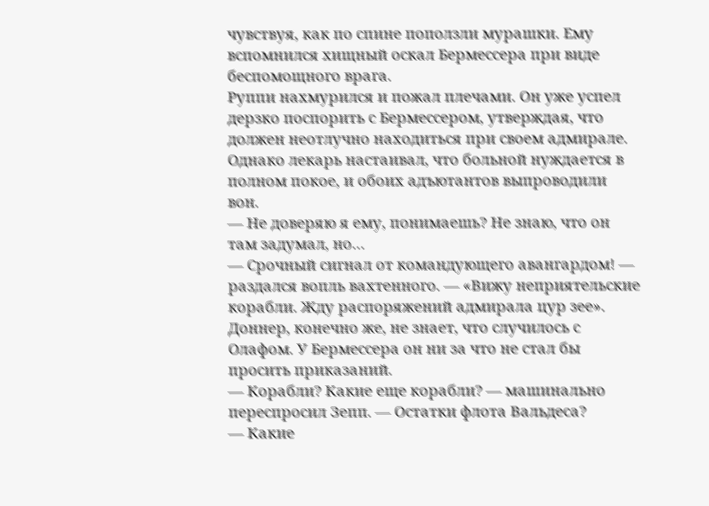чувствуя, как по спине поползли мурашки. Ему вспомнился хищный оскал Бермессера при виде беспомощного врага.
Руппи нахмурился и пожал плечами. Он уже успел дерзко поспорить с Бермессером, утверждая, что должен неотлучно находиться при своем адмирале. Однако лекарь настаивал, что больной нуждается в полном покое, и обоих адъютантов выпроводили вон.
— Не доверяю я ему, понимаешь? Не знаю, что он там задумал, но…
— Срочный сигнал от командующего авангардом! — раздался вопль вахтенного. — «Вижу неприятельские корабли. Жду распоряжений адмирала цур зее».
Доннер, конечно же, не знает, что случилось с Олафом. У Бермессера он ни за что не стал бы просить приказаний.
— Корабли? Какие еще корабли? — машинально переспросил Зепп. — Остатки флота Вальдеса?
— Какие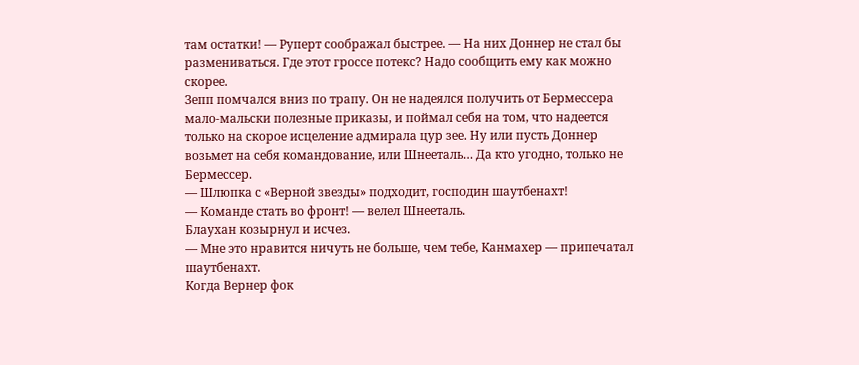там остатки! — Руперт соображал быстрее. — На них Доннер не стал бы размениваться. Где этот гроссе потекс? Надо сообщить ему как можно скорее.
Зепп помчался вниз по трапу. Он не надеялся получить от Бермессера мало-мальски полезные приказы, и поймал себя на том, что надеется только на скорое исцеление адмирала цур зее. Ну или пусть Доннер возьмет на себя командование, или Шнееталь… Да кто угодно, только не Бермессер.
— Шлюпка с «Верной звезды» подходит, господин шаутбенахт!
— Команде стать во фронт! — велел Шнееталь.
Блаухан козырнул и исчез.
— Мне это нравится ничуть не больше, чем тебе, Канмахер — припечатал шаутбенахт.
Когда Вернер фок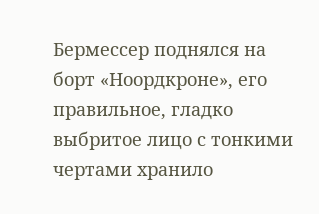Бермессер поднялся на борт «Ноордкроне», его правильное, гладко выбритое лицо с тонкими чертами хранило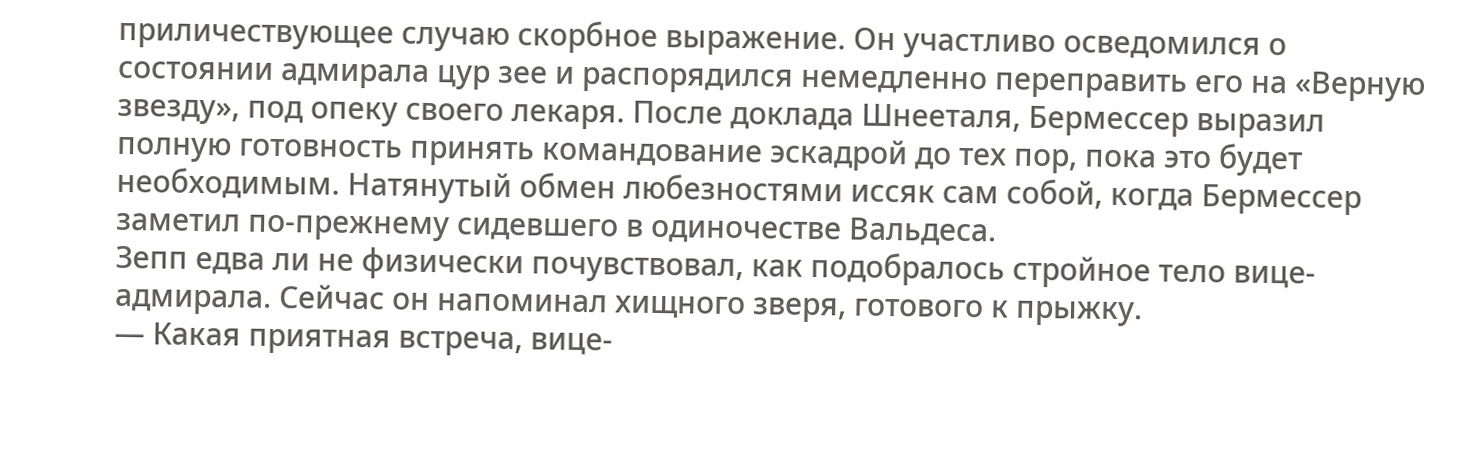приличествующее случаю скорбное выражение. Он участливо осведомился о состоянии адмирала цур зее и распорядился немедленно переправить его на «Верную звезду», под опеку своего лекаря. После доклада Шнееталя, Бермессер выразил полную готовность принять командование эскадрой до тех пор, пока это будет необходимым. Натянутый обмен любезностями иссяк сам собой, когда Бермессер заметил по-прежнему сидевшего в одиночестве Вальдеса.
Зепп едва ли не физически почувствовал, как подобралось стройное тело вице-адмирала. Сейчас он напоминал хищного зверя, готового к прыжку.
— Какая приятная встреча, вице-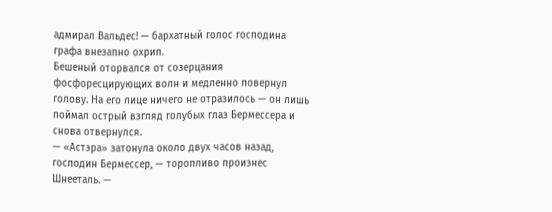адмирал Вальдес! — бархатный голос господина графа внезапно охрип.
Бешеный оторвался от созерцания фосфоресцирующих волн и медленно повернул голову. На его лице ничего не отразилось — он лишь поймал острый взгляд голубых глаз Бермессера и снова отвернулся.
— «Астэра» затонула около двух часов назад, господин Бермессер, — торопливо произнес Шнееталь. —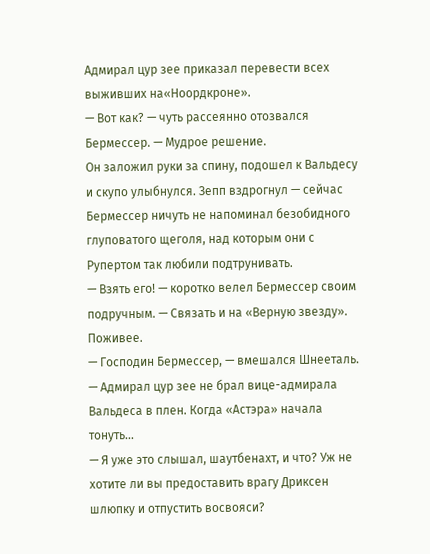Адмирал цур зее приказал перевести всех выживших на«Ноордкроне».
— Вот как? — чуть рассеянно отозвался Бермессер. — Мудрое решение.
Он заложил руки за спину, подошел к Вальдесу и скупо улыбнулся. Зепп вздрогнул — сейчас Бермессер ничуть не напоминал безобидного глуповатого щеголя, над которым они с Рупертом так любили подтрунивать.
— Взять его! — коротко велел Бермессер своим подручным. — Связать и на «Верную звезду». Поживее.
— Господин Бермессер, — вмешался Шнееталь. — Адмирал цур зее не брал вице-адмирала Вальдеса в плен. Когда «Астэра» начала тонуть…
— Я уже это слышал, шаутбенахт, и что? Уж не хотите ли вы предоставить врагу Дриксен шлюпку и отпустить восвояси?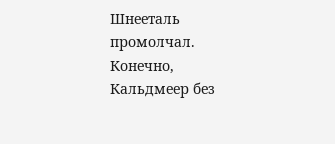Шнееталь промолчал. Конечно, Кальдмеер без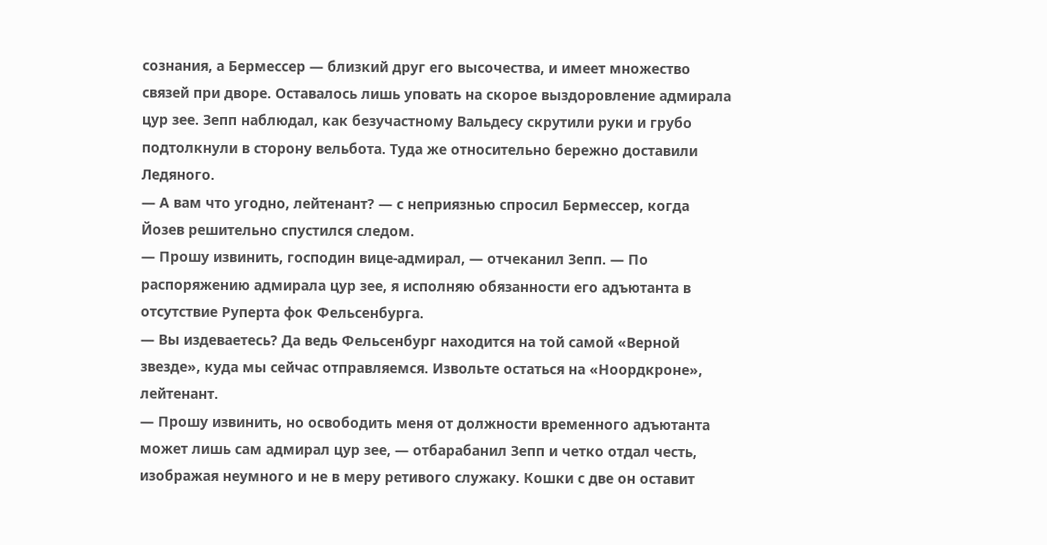сознания, а Бермессер — близкий друг его высочества, и имеет множество связей при дворе. Оставалось лишь уповать на скорое выздоровление адмирала цур зее. Зепп наблюдал, как безучастному Вальдесу скрутили руки и грубо подтолкнули в сторону вельбота. Туда же относительно бережно доставили Ледяного.
— А вам что угодно, лейтенант? — с неприязнью спросил Бермессер, когда Йозев решительно спустился следом.
— Прошу извинить, господин вице-адмирал, — отчеканил Зепп. — По распоряжению адмирала цур зее, я исполняю обязанности его адъютанта в отсутствие Руперта фок Фельсенбурга.
— Вы издеваетесь? Да ведь Фельсенбург находится на той самой «Верной звезде», куда мы сейчас отправляемся. Извольте остаться на «Ноордкроне», лейтенант.
— Прошу извинить, но освободить меня от должности временного адъютанта может лишь сам адмирал цур зее, — отбарабанил Зепп и четко отдал честь, изображая неумного и не в меру ретивого служаку. Кошки с две он оставит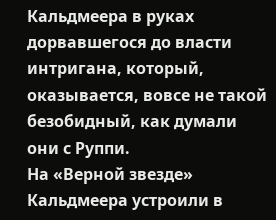Кальдмеера в руках дорвавшегося до власти интригана, который, оказывается, вовсе не такой безобидный, как думали они с Руппи.
На «Верной звезде» Кальдмеера устроили в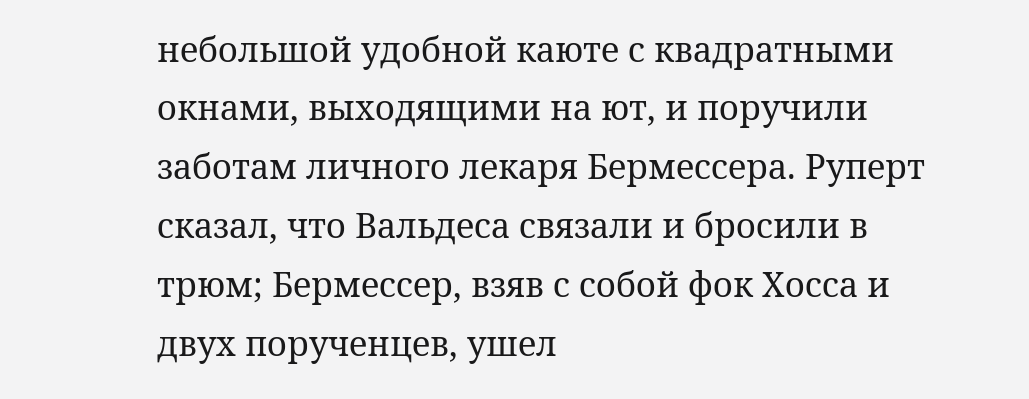небольшой удобной каюте с квадратными окнами, выходящими на ют, и поручили заботам личного лекаря Бермессера. Руперт сказал, что Вальдеса связали и бросили в трюм; Бермессер, взяв с собой фок Хосса и двух порученцев, ушел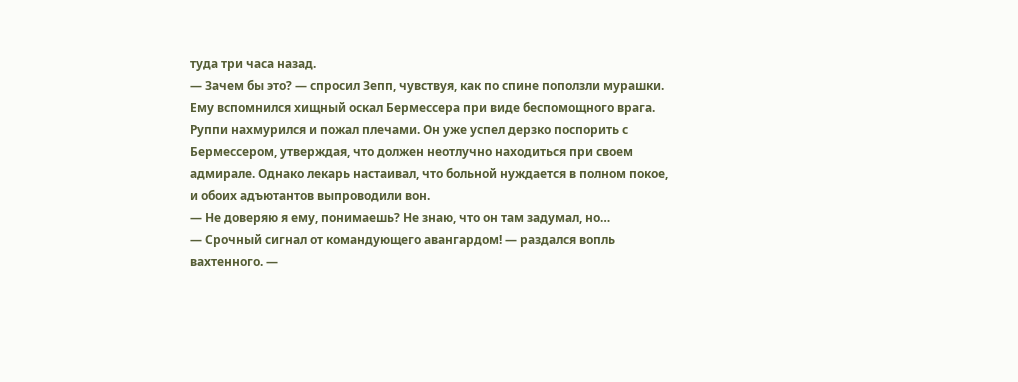туда три часа назад.
— Зачем бы это? — спросил Зепп, чувствуя, как по спине поползли мурашки. Ему вспомнился хищный оскал Бермессера при виде беспомощного врага.
Руппи нахмурился и пожал плечами. Он уже успел дерзко поспорить с Бермессером, утверждая, что должен неотлучно находиться при своем адмирале. Однако лекарь настаивал, что больной нуждается в полном покое, и обоих адъютантов выпроводили вон.
— Не доверяю я ему, понимаешь? Не знаю, что он там задумал, но…
— Срочный сигнал от командующего авангардом! — раздался вопль вахтенного. —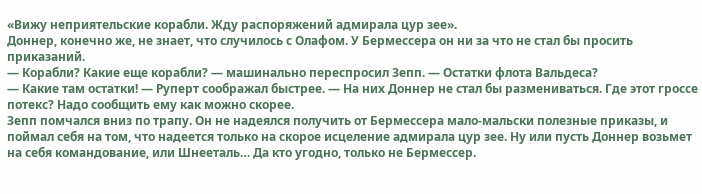«Вижу неприятельские корабли. Жду распоряжений адмирала цур зее».
Доннер, конечно же, не знает, что случилось с Олафом. У Бермессера он ни за что не стал бы просить приказаний.
— Корабли? Какие еще корабли? — машинально переспросил Зепп. — Остатки флота Вальдеса?
— Какие там остатки! — Руперт соображал быстрее. — На них Доннер не стал бы размениваться. Где этот гроссе потекс? Надо сообщить ему как можно скорее.
Зепп помчался вниз по трапу. Он не надеялся получить от Бермессера мало-мальски полезные приказы, и поймал себя на том, что надеется только на скорое исцеление адмирала цур зее. Ну или пусть Доннер возьмет на себя командование, или Шнееталь… Да кто угодно, только не Бермессер.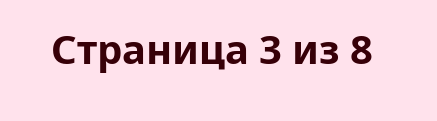Страница 3 из 8